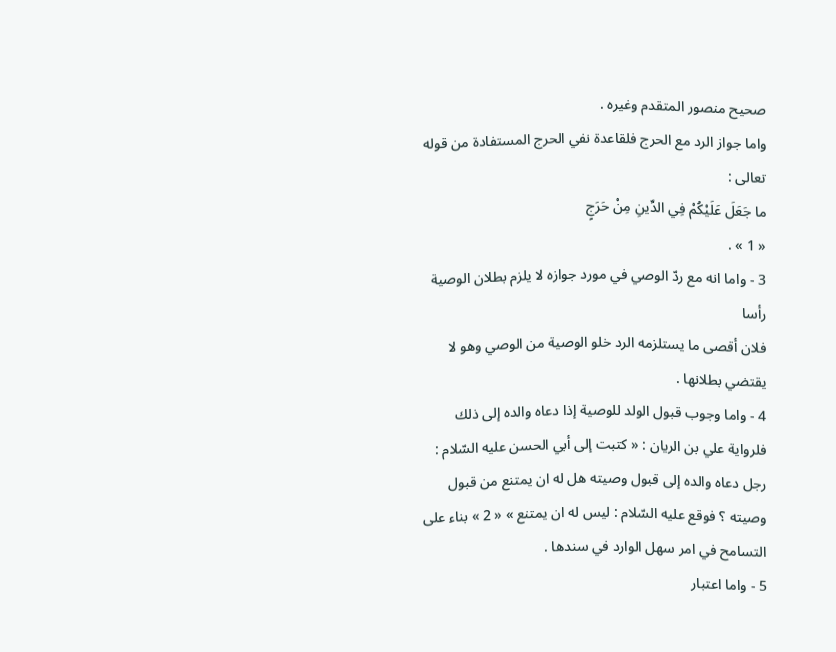صحيح منصور المتقدم وغيره .
واما جواز الرد مع الحرج فلقاعدة نفي الحرج المستفادة من قوله تعالى :
ما جَعَلَ عَلَيْكُمْ فِي الدِّينِ مِنْ حَرَجٍ
« 1 » .
3 - واما انه مع ردّ الوصي في مورد جوازه لا يلزم بطلان الوصية رأسا
فلان أقصى ما يستلزمه الرد خلو الوصية من الوصي وهو لا يقتضي بطلانها .
4 - واما وجوب قبول الولد للوصية إذا دعاه والده إلى ذلك
فلرواية علي بن الريان : « كتبت إلى أبي الحسن عليه السّلام : رجل دعاه والده إلى قبول وصيته هل له ان يمتنع من قبول وصيته ؟ فوقع عليه السّلام : ليس له ان يمتنع » « 2 » بناء على التسامح في امر سهل الوارد في سندها .
5 - واما اعتبار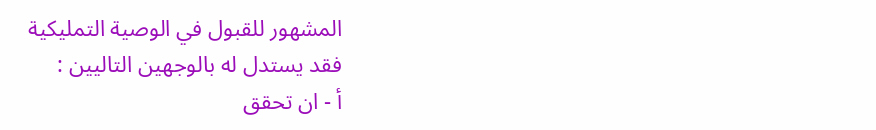المشهور للقبول في الوصية التمليكية
فقد يستدل له بالوجهين التاليين :
أ - ان تحقق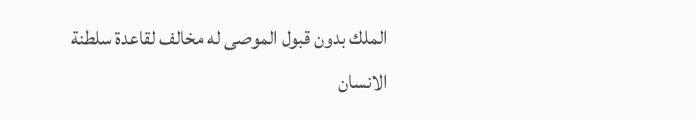الملك بدون قبول الموصى له مخالف لقاعدة سلطنة الانسان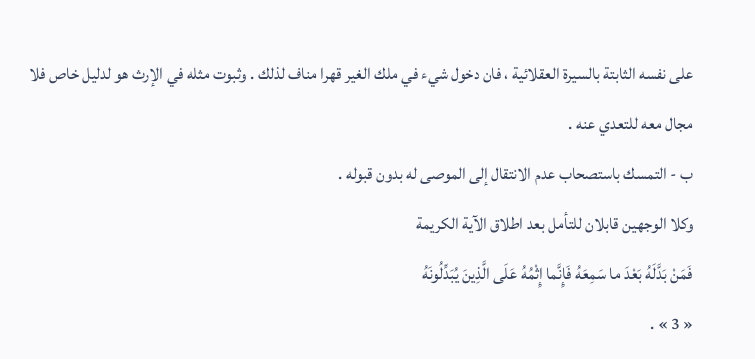على نفسه الثابتة بالسيرة العقلائية ، فان دخول شيء في ملك الغير قهرا مناف لذلك . وثبوت مثله في الإرث هو لدليل خاص فلا مجال معه للتعدي عنه .
ب - التمسك باستصحاب عدم الانتقال إلى الموصى له بدون قبوله .
وكلا الوجهين قابلان للتأمل بعد اطلاق الآية الكريمة
فَمَنْ بَدَّلَهُ بَعْدَ ما سَمِعَهُ فَإِنَّما إِثْمُهُ عَلَى الَّذِينَ يُبَدِّلُونَهُ
« 3 » .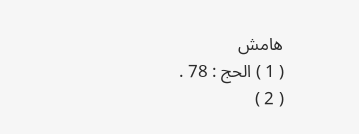هامش
( 1 ) الحج : 78 .
( 2 )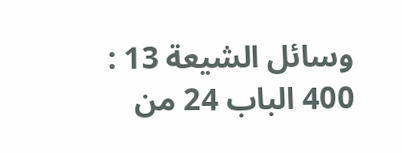وسائل الشيعة 13 : 400 الباب 24 من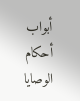أبواب أحكام الوصايا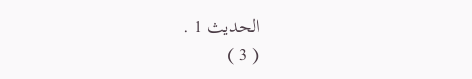الحديث 1 .
( 3 )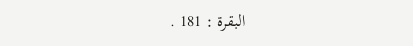البقرة : 181 .